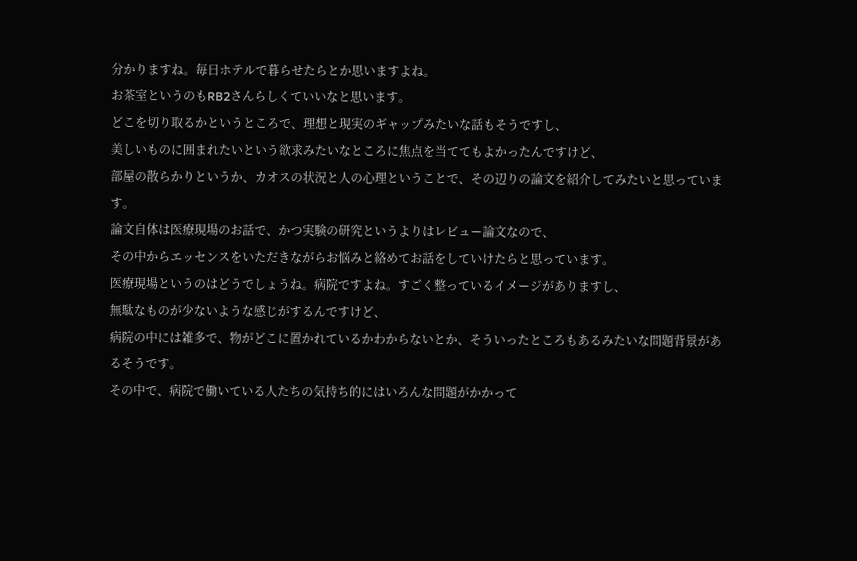分かりますね。毎日ホテルで暮らせたらとか思いますよね。
お茶室というのもRB2さんらしくていいなと思います。
どこを切り取るかというところで、理想と現実のギャップみたいな話もそうですし、
美しいものに囲まれたいという欲求みたいなところに焦点を当ててもよかったんですけど、
部屋の散らかりというか、カオスの状況と人の心理ということで、その辺りの論文を紹介してみたいと思っています。
論文自体は医療現場のお話で、かつ実験の研究というよりはレビュー論文なので、
その中からエッセンスをいただきながらお悩みと絡めてお話をしていけたらと思っています。
医療現場というのはどうでしょうね。病院ですよね。すごく整っているイメージがありますし、
無駄なものが少ないような感じがするんですけど、
病院の中には雑多で、物がどこに置かれているかわからないとか、そういったところもあるみたいな問題背景があるそうです。
その中で、病院で働いている人たちの気持ち的にはいろんな問題がかかって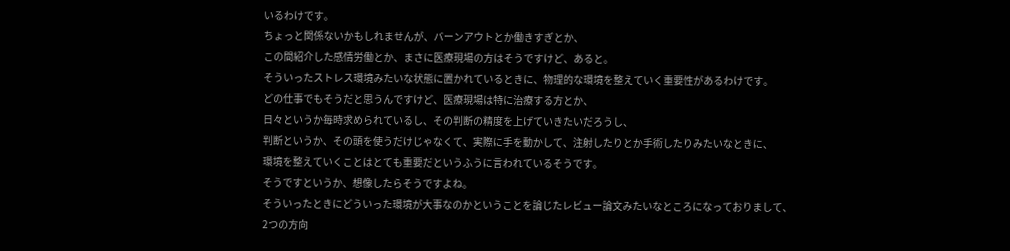いるわけです。
ちょっと関係ないかもしれませんが、バーンアウトとか働きすぎとか、
この間紹介した感情労働とか、まさに医療現場の方はそうですけど、あると。
そういったストレス環境みたいな状態に置かれているときに、物理的な環境を整えていく重要性があるわけです。
どの仕事でもそうだと思うんですけど、医療現場は特に治療する方とか、
日々というか毎時求められているし、その判断の精度を上げていきたいだろうし、
判断というか、その頭を使うだけじゃなくて、実際に手を動かして、注射したりとか手術したりみたいなときに、
環境を整えていくことはとても重要だというふうに言われているそうです。
そうですというか、想像したらそうですよね。
そういったときにどういった環境が大事なのかということを論じたレビュー論文みたいなところになっておりまして、
2つの方向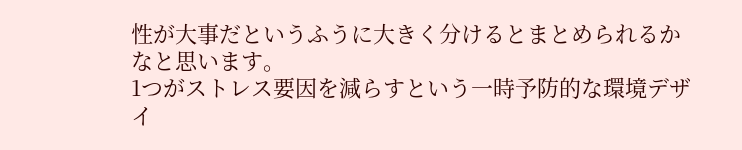性が大事だというふうに大きく分けるとまとめられるかなと思います。
1つがストレス要因を減らすという一時予防的な環境デザイ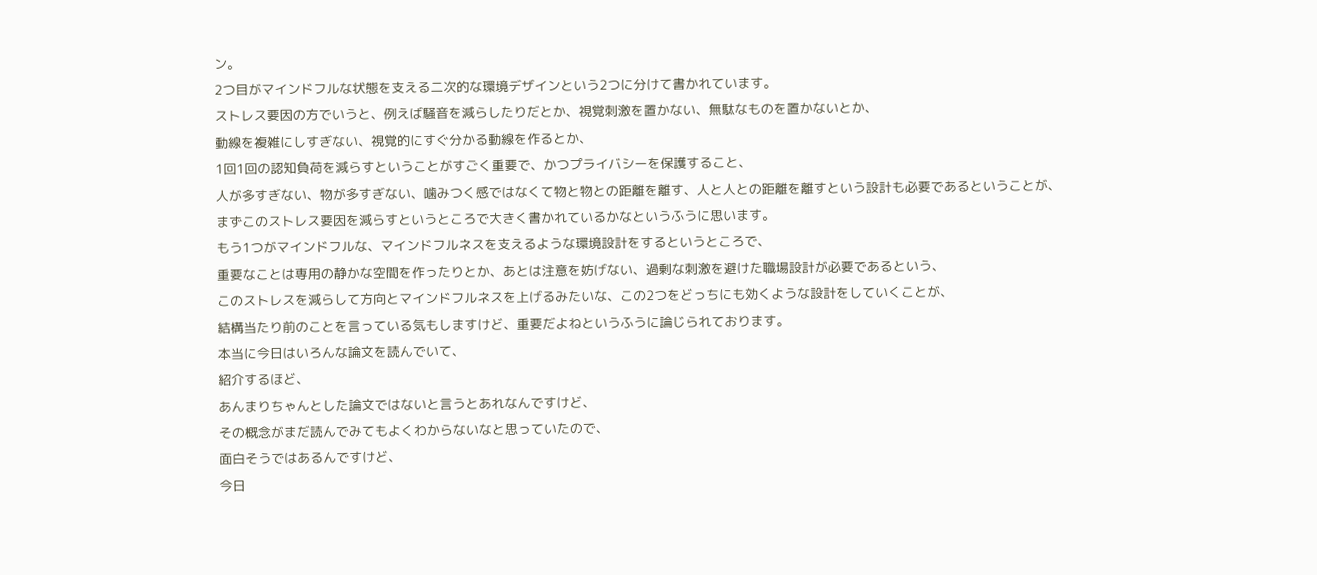ン。
2つ目がマインドフルな状態を支える二次的な環境デザインという2つに分けて書かれています。
ストレス要因の方でいうと、例えば騒音を減らしたりだとか、視覚刺激を置かない、無駄なものを置かないとか、
動線を複雑にしすぎない、視覚的にすぐ分かる動線を作るとか、
1回1回の認知負荷を減らすということがすごく重要で、かつプライバシーを保護すること、
人が多すぎない、物が多すぎない、噛みつく感ではなくて物と物との距離を離す、人と人との距離を離すという設計も必要であるということが、
まずこのストレス要因を減らすというところで大きく書かれているかなというふうに思います。
もう1つがマインドフルな、マインドフルネスを支えるような環境設計をするというところで、
重要なことは専用の静かな空間を作ったりとか、あとは注意を妨げない、過剰な刺激を避けた職場設計が必要であるという、
このストレスを減らして方向とマインドフルネスを上げるみたいな、この2つをどっちにも効くような設計をしていくことが、
結構当たり前のことを言っている気もしますけど、重要だよねというふうに論じられております。
本当に今日はいろんな論文を読んでいて、
紹介するほど、
あんまりちゃんとした論文ではないと言うとあれなんですけど、
その概念がまだ読んでみてもよくわからないなと思っていたので、
面白そうではあるんですけど、
今日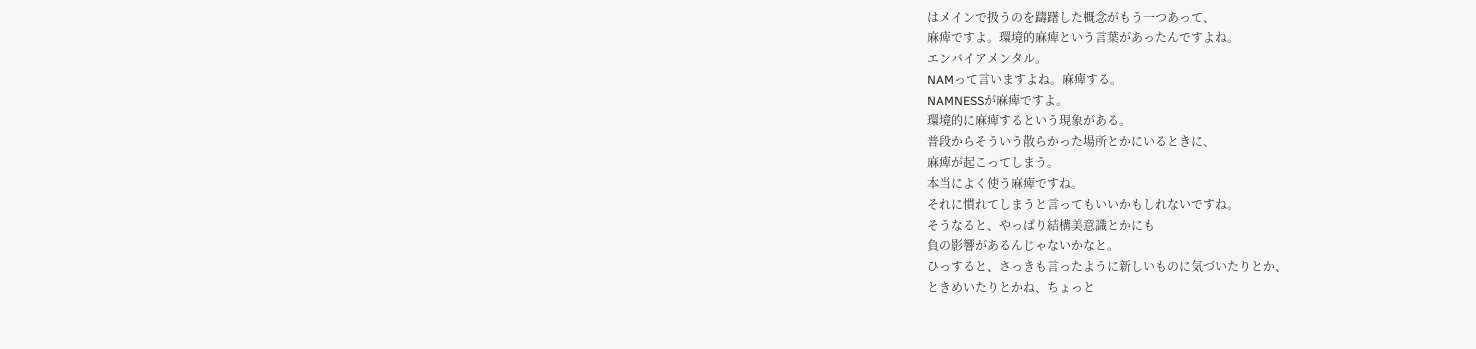はメインで扱うのを躊躇した概念がもう一つあって、
麻痺ですよ。環境的麻痺という言葉があったんですよね。
エンバイアメンタル。
NAMって言いますよね。麻痺する。
NAMNESSが麻痺ですよ。
環境的に麻痺するという現象がある。
普段からそういう散らかった場所とかにいるときに、
麻痺が起こってしまう。
本当によく使う麻痺ですね。
それに慣れてしまうと言ってもいいかもしれないですね。
そうなると、やっぱり結構美意識とかにも
負の影響があるんじゃないかなと。
ひっすると、さっきも言ったように新しいものに気づいたりとか、
ときめいたりとかね、ちょっと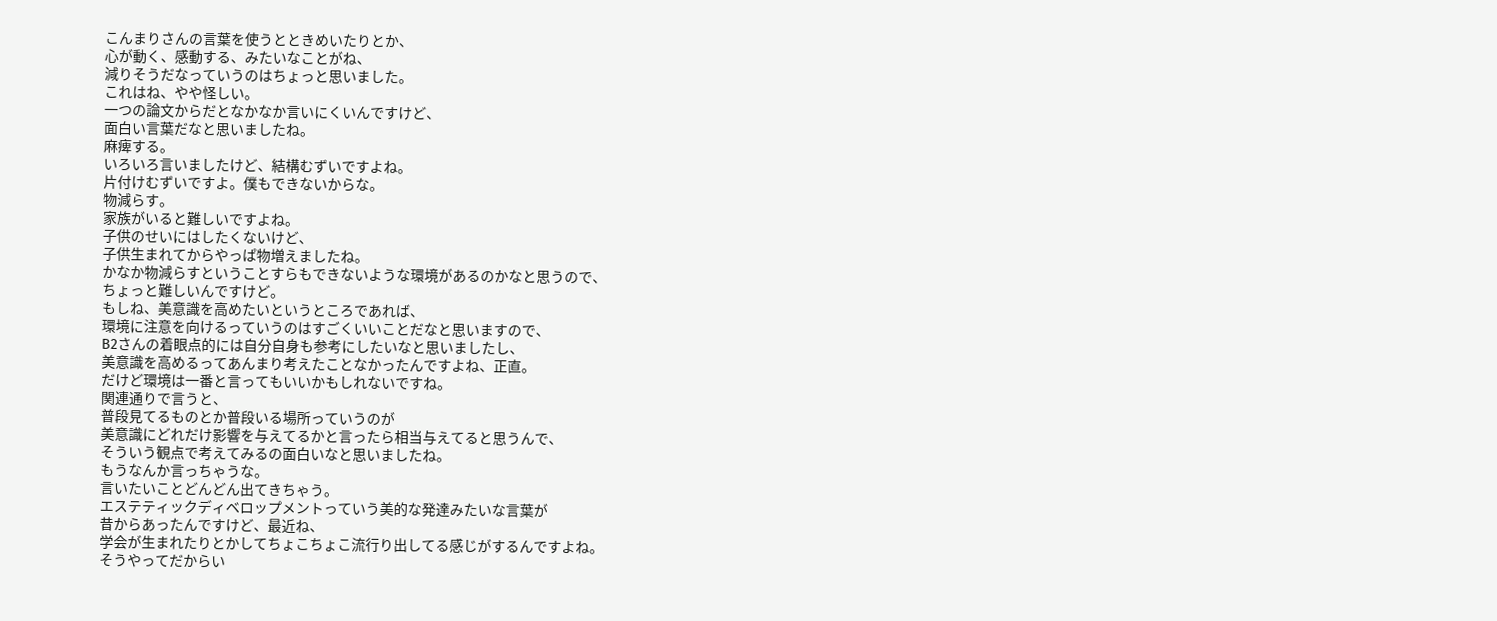こんまりさんの言葉を使うとときめいたりとか、
心が動く、感動する、みたいなことがね、
減りそうだなっていうのはちょっと思いました。
これはね、やや怪しい。
一つの論文からだとなかなか言いにくいんですけど、
面白い言葉だなと思いましたね。
麻痺する。
いろいろ言いましたけど、結構むずいですよね。
片付けむずいですよ。僕もできないからな。
物減らす。
家族がいると難しいですよね。
子供のせいにはしたくないけど、
子供生まれてからやっぱ物増えましたね。
かなか物減らすということすらもできないような環境があるのかなと思うので、
ちょっと難しいんですけど。
もしね、美意識を高めたいというところであれば、
環境に注意を向けるっていうのはすごくいいことだなと思いますので、
B2さんの着眼点的には自分自身も参考にしたいなと思いましたし、
美意識を高めるってあんまり考えたことなかったんですよね、正直。
だけど環境は一番と言ってもいいかもしれないですね。
関連通りで言うと、
普段見てるものとか普段いる場所っていうのが
美意識にどれだけ影響を与えてるかと言ったら相当与えてると思うんで、
そういう観点で考えてみるの面白いなと思いましたね。
もうなんか言っちゃうな。
言いたいことどんどん出てきちゃう。
エステティックディベロップメントっていう美的な発達みたいな言葉が
昔からあったんですけど、最近ね、
学会が生まれたりとかしてちょこちょこ流行り出してる感じがするんですよね。
そうやってだからい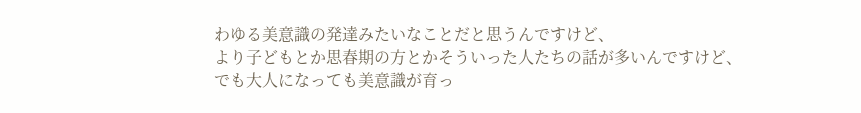わゆる美意識の発達みたいなことだと思うんですけど、
より子どもとか思春期の方とかそういった人たちの話が多いんですけど、
でも大人になっても美意識が育っ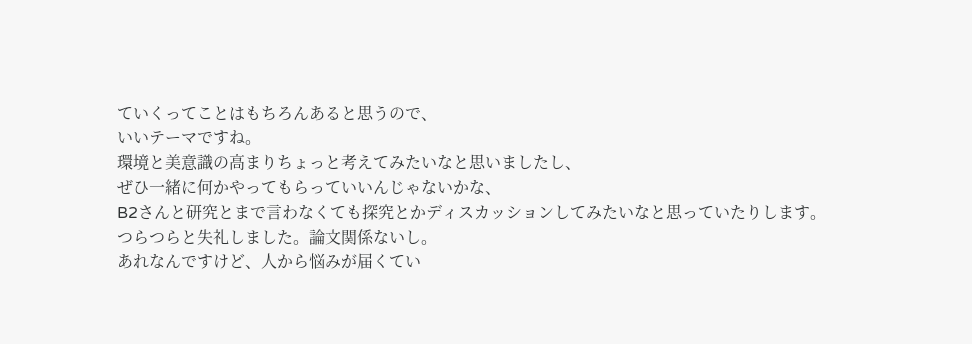ていくってことはもちろんあると思うので、
いいテーマですね。
環境と美意識の高まりちょっと考えてみたいなと思いましたし、
ぜひ一緒に何かやってもらっていいんじゃないかな、
B2さんと研究とまで言わなくても探究とかディスカッションしてみたいなと思っていたりします。
つらつらと失礼しました。論文関係ないし。
あれなんですけど、人から悩みが届くてい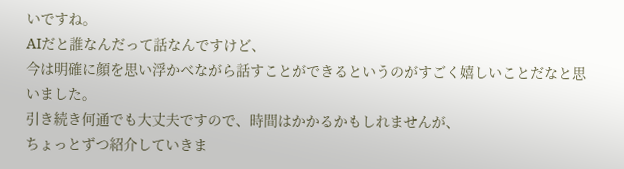いですね。
AIだと誰なんだって話なんですけど、
今は明確に顔を思い浮かべながら話すことができるというのがすごく嬉しいことだなと思いました。
引き続き何通でも大丈夫ですので、時間はかかるかもしれませんが、
ちょっとずつ紹介していきま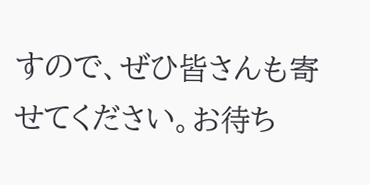すので、ぜひ皆さんも寄せてください。お待ち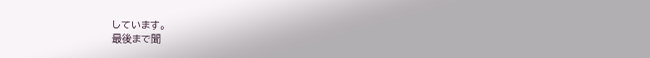しています。
最後まで聞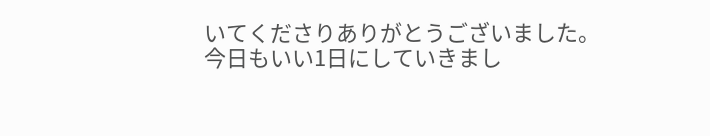いてくださりありがとうございました。
今日もいい1日にしていきまし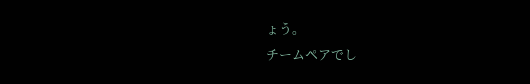ょう。
チームペアでし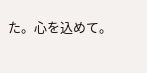た。心を込めて。